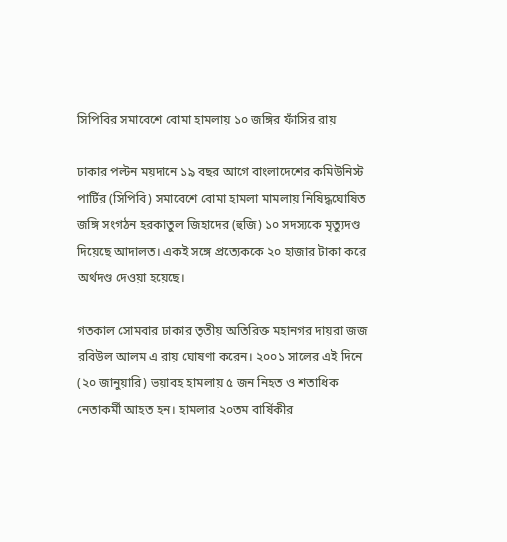সিপিবির সমাবেশে বোমা হামলায় ১০ জঙ্গির ফাঁসির রায়

ঢাকার পল্টন ময়দানে ১৯ বছর আগে বাংলাদেশের কমিউনিস্ট পার্টির (সিপিবি) সমাবেশে বোমা হামলা মামলায় নিষিদ্ধঘোষিত জঙ্গি সংগঠন হরকাতুল জিহাদের (হুজি) ১০ সদস্যকে মৃত্যুদণ্ড দিয়েছে আদালত। একই সঙ্গে প্রত্যেককে ২০ হাজার টাকা করে অর্থদণ্ড দেওয়া হয়েছে।

গতকাল সোমবার ঢাকার তৃতীয় অতিরিক্ত মহানগর দায়রা জজ রবিউল আলম এ রায় ঘোষণা করেন। ২০০১ সালের এই দিনে (২০ জানুয়ারি) ভয়াবহ হামলায় ৫ জন নিহত ও শতাধিক নেতাকর্মী আহত হন। হামলার ২০তম বার্ষিকীর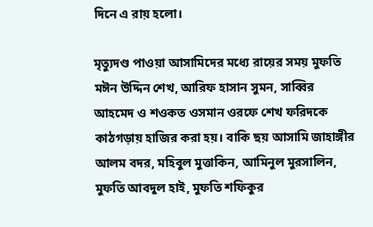দিনে এ রায় হলো।

মৃত্যুদণ্ড পাওয়া আসামিদের মধ্যে রায়ের সময় মুফতি মঈন উদ্দিন শেখ, আরিফ হাসান সুমন, সাব্বির আহমেদ ও শওকত ওসমান ওরফে শেখ ফরিদকে কাঠগড়ায় হাজির করা হয়। বাকি ছয় আসামি জাহাঙ্গীর আলম বদর, মহিবুল মুত্তাকিন, আমিনুল মুরসালিন, মুফতি আবদুল হাই, মুফতি শফিকুর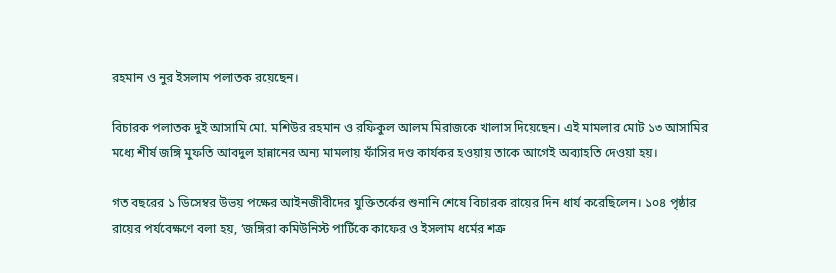রহমান ও নুর ইসলাম পলাতক রয়েছেন।

বিচারক পলাতক দুই আসামি মো. মশিউর রহমান ও রফিকুল আলম মিরাজকে খালাস দিয়েছেন। এই মামলার মোট ১৩ আসামির মধ্যে শীর্ষ জঙ্গি মুফতি আবদুল হান্নানের অন্য মামলায় ফাঁসির দণ্ড কার্যকর হওয়ায় তাকে আগেই অব্যাহতি দেওয়া হয়।

গত বছরের ১ ডিসেম্বর উভয় পক্ষের আইনজীবীদের যুক্তিতর্কের শুনানি শেষে বিচারক রায়ের দিন ধার্য করেছিলেন। ১০৪ পৃষ্ঠার রায়ের পর্যবেক্ষণে বলা হয়, ‘জঙ্গিরা কমিউনিস্ট পার্টিকে কাফের ও ইসলাম ধর্মের শত্রু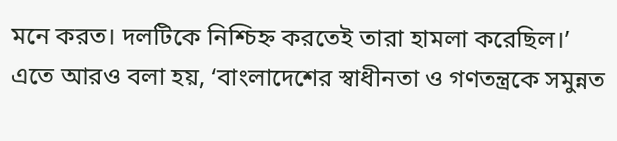মনে করত। দলটিকে নিশ্চিহ্ন করতেই তারা হামলা করেছিল।’ এতে আরও বলা হয়, ‘বাংলাদেশের স্বাধীনতা ও গণতন্ত্রকে সমুন্নত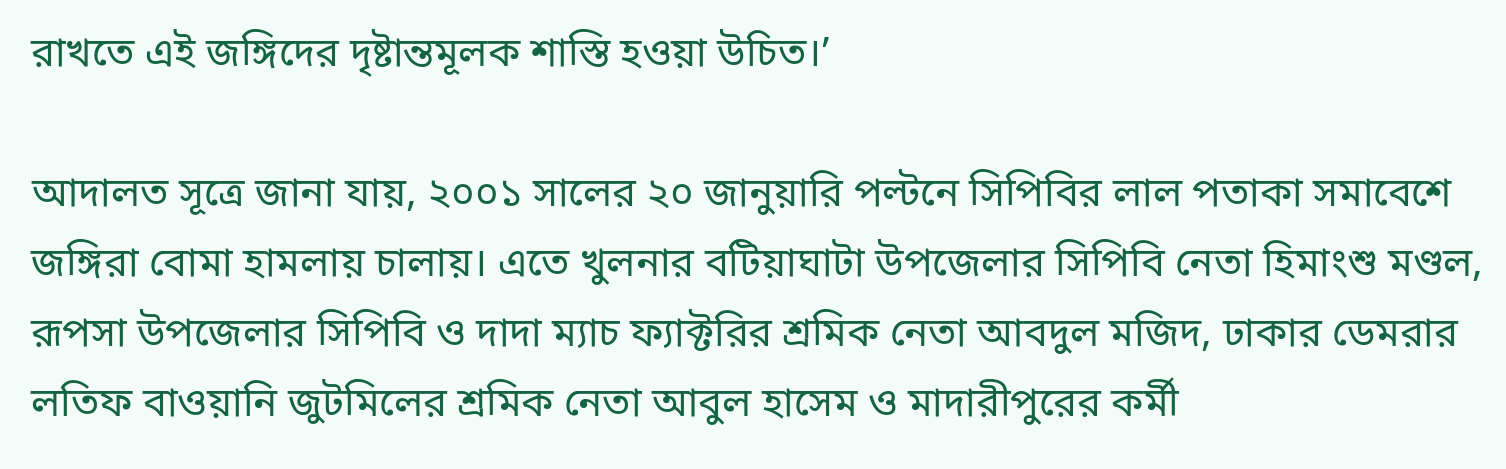রাখতে এই জঙ্গিদের দৃষ্টান্তমূলক শাস্তি হওয়া উচিত।’

আদালত সূত্রে জানা যায়, ২০০১ সালের ২০ জানুয়ারি পল্টনে সিপিবির লাল পতাকা সমাবেশে জঙ্গিরা বোমা হামলায় চালায়। এতে খুলনার বটিয়াঘাটা উপজেলার সিপিবি নেতা হিমাংশু মণ্ডল, রূপসা উপজেলার সিপিবি ও দাদা ম্যাচ ফ্যাক্টরির শ্রমিক নেতা আবদুল মজিদ, ঢাকার ডেমরার লতিফ বাওয়ানি জুটমিলের শ্রমিক নেতা আবুল হাসেম ও মাদারীপুরের কর্মী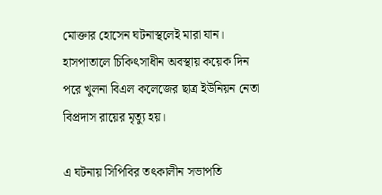মোক্তার হোসেন ঘটনাস্থলেই মারা যান। হাসপাতালে চিকিৎসাধীন অবস্থায় কয়েক দিন পরে খুলনা বিএল কলেজের ছাত্র ইউনিয়ন নেতা বিপ্রদাস রায়ের মৃত্যু হয়।

এ ঘটনায় সিপিবির তৎকালীন সভাপতি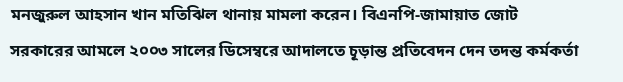মনজুরুল আহসান খান মতিঝিল থানায় মামলা করেন। বিএনপি-জামায়াত জোট সরকারের আমলে ২০০৩ সালের ডিসেম্বরে আদালতে চূড়ান্ত প্রতিবেদন দেন তদন্ত কর্মকর্তা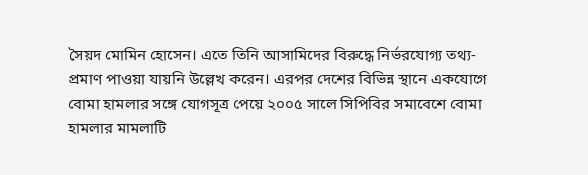সৈয়দ মোমিন হোসেন। এতে তিনি আসামিদের বিরুদ্ধে নির্ভরযোগ্য তথ্য-প্রমাণ পাওয়া যায়নি উল্লেখ করেন। এরপর দেশের বিভিন্ন স্থানে একযোগে বোমা হামলার সঙ্গে যোগসূত্র পেয়ে ২০০৫ সালে সিপিবির সমাবেশে বোমা হামলার মামলাটি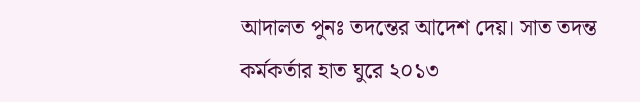আদালত পুনঃ তদন্তের আদেশ দেয়। সাত তদন্ত কর্মকর্তার হাত ঘুরে ২০১৩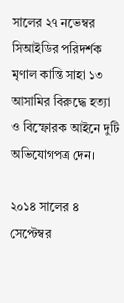সালের ২৭ নভেম্বর সিআইডির পরিদর্শক মৃণাল কান্তি সাহা ১৩ আসামির বিরুদ্ধে হত্যা ও বিস্ফোরক আইনে দুটি অভিযোগপত্র দেন।

২০১৪ সালের ৪ সেপ্টেম্বর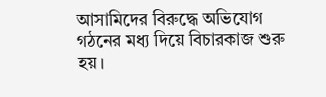আসামিদের বিরুদ্ধে অভিযোগ গঠনের মধ্য দিয়ে বিচারকাজ শুরু হয়।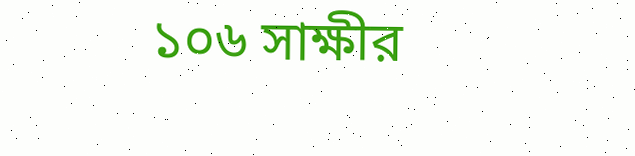১০৬ সাক্ষীর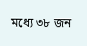মধ্যে ৩৮ জন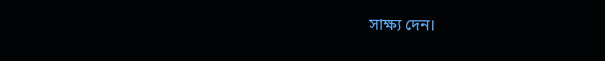সাক্ষ্য দেন।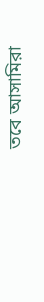তবে আসামিরা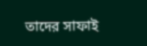তাদের সাফাই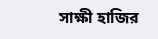সাক্ষী হাজির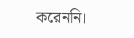করেননি।